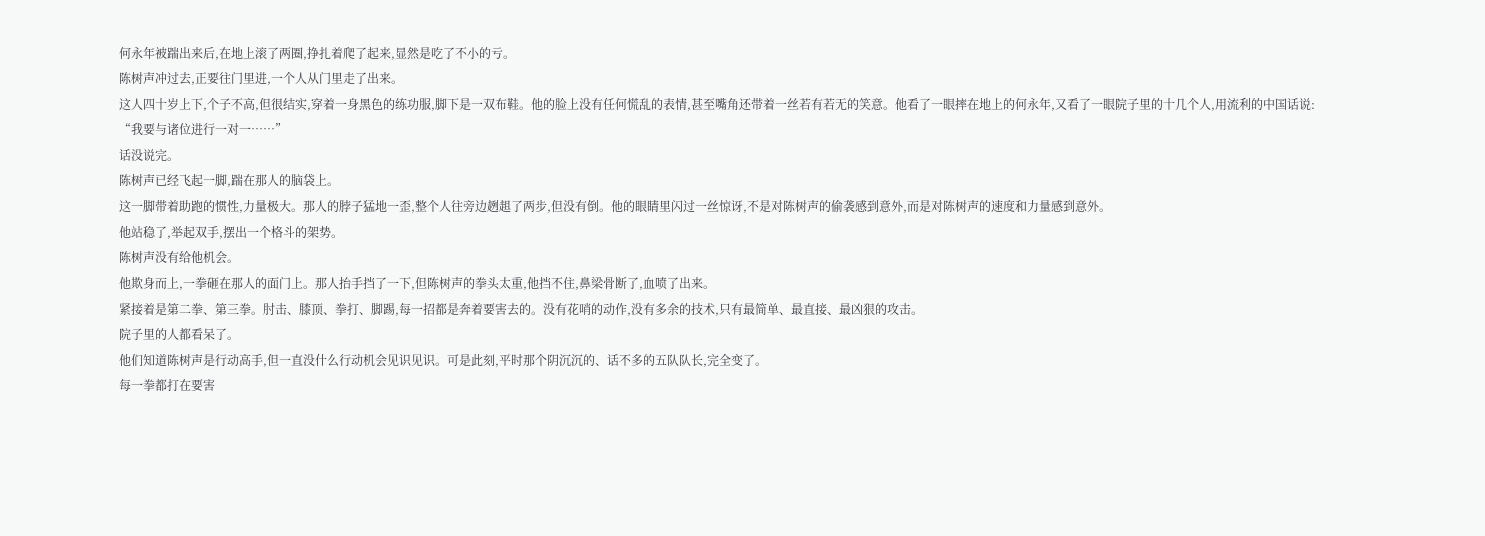何永年被踹出来后,在地上滚了两圈,挣扎着爬了起来,显然是吃了不小的亏。
陈树声冲过去,正要往门里进,一个人从门里走了出来。
这人四十岁上下,个子不高,但很结实,穿着一身黑色的练功服,脚下是一双布鞋。他的脸上没有任何慌乱的表情,甚至嘴角还带着一丝若有若无的笑意。他看了一眼摔在地上的何永年,又看了一眼院子里的十几个人,用流利的中国话说:
“我要与诸位进行一对一……”
话没说完。
陈树声已经飞起一脚,踹在那人的脑袋上。
这一脚带着助跑的惯性,力量极大。那人的脖子猛地一歪,整个人往旁边趔趄了两步,但没有倒。他的眼睛里闪过一丝惊讶,不是对陈树声的偷袭感到意外,而是对陈树声的速度和力量感到意外。
他站稳了,举起双手,摆出一个格斗的架势。
陈树声没有给他机会。
他欺身而上,一拳砸在那人的面门上。那人抬手挡了一下,但陈树声的拳头太重,他挡不住,鼻梁骨断了,血喷了出来。
紧接着是第二拳、第三拳。肘击、膝顶、拳打、脚踢,每一招都是奔着要害去的。没有花哨的动作,没有多余的技术,只有最简单、最直接、最凶狠的攻击。
院子里的人都看呆了。
他们知道陈树声是行动高手,但一直没什么行动机会见识见识。可是此刻,平时那个阴沉沉的、话不多的五队队长,完全变了。
每一拳都打在要害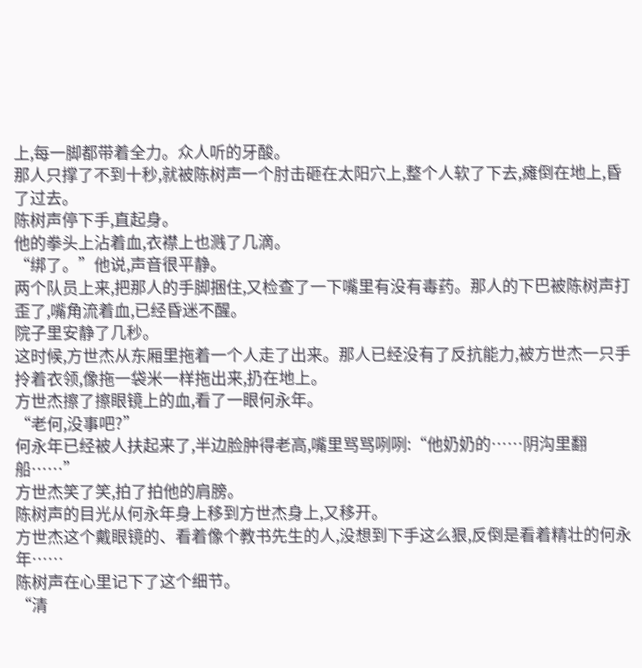上,每一脚都带着全力。众人听的牙酸。
那人只撑了不到十秒,就被陈树声一个肘击砸在太阳穴上,整个人软了下去,瘫倒在地上,昏了过去。
陈树声停下手,直起身。
他的拳头上沾着血,衣襟上也溅了几滴。
“绑了。”他说,声音很平静。
两个队员上来,把那人的手脚捆住,又检查了一下嘴里有没有毒药。那人的下巴被陈树声打歪了,嘴角流着血,已经昏迷不醒。
院子里安静了几秒。
这时候,方世杰从东厢里拖着一个人走了出来。那人已经没有了反抗能力,被方世杰一只手拎着衣领,像拖一袋米一样拖出来,扔在地上。
方世杰擦了擦眼镜上的血,看了一眼何永年。
“老何,没事吧?”
何永年已经被人扶起来了,半边脸肿得老高,嘴里骂骂咧咧:“他奶奶的……阴沟里翻船……”
方世杰笑了笑,拍了拍他的肩膀。
陈树声的目光从何永年身上移到方世杰身上,又移开。
方世杰这个戴眼镜的、看着像个教书先生的人,没想到下手这么狠,反倒是看着精壮的何永年……
陈树声在心里记下了这个细节。
“清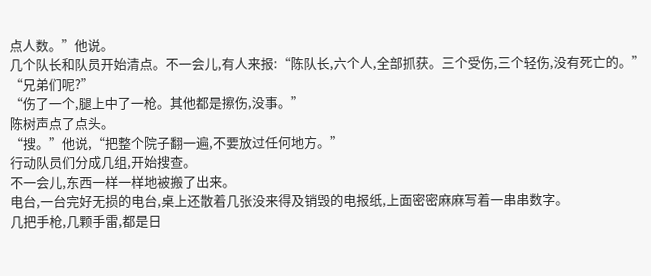点人数。”他说。
几个队长和队员开始清点。不一会儿,有人来报:“陈队长,六个人,全部抓获。三个受伤,三个轻伤,没有死亡的。”
“兄弟们呢?”
“伤了一个,腿上中了一枪。其他都是擦伤,没事。”
陈树声点了点头。
“搜。”他说,“把整个院子翻一遍,不要放过任何地方。”
行动队员们分成几组,开始搜查。
不一会儿,东西一样一样地被搬了出来。
电台,一台完好无损的电台,桌上还散着几张没来得及销毁的电报纸,上面密密麻麻写着一串串数字。
几把手枪,几颗手雷,都是日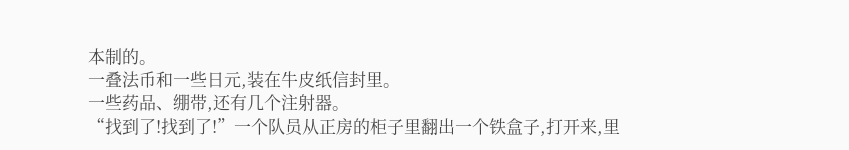本制的。
一叠法币和一些日元,装在牛皮纸信封里。
一些药品、绷带,还有几个注射器。
“找到了!找到了!”一个队员从正房的柜子里翻出一个铁盒子,打开来,里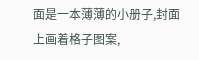面是一本薄薄的小册子,封面上画着格子图案,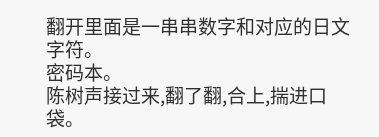翻开里面是一串串数字和对应的日文字符。
密码本。
陈树声接过来,翻了翻,合上,揣进口袋。